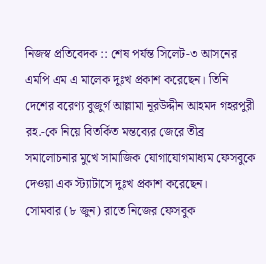নিজস্ব প্রতিবেদক :: শেষ পর্যন্ত সিলেট-৩ আসনের এমপি এম এ মালেক দুঃখ প্রকাশ করেছেন। তিনি দেশের বরেণ্য বুজুর্গ আল্লামা নূরউদ্দীন আহমদ গহরপুরী রহ.-কে নিয়ে বিতর্কিত মন্তব্যের জেরে তীব্র সমালোচনার মুখে সামাজিক যোগাযোগমাধ্যম ফেসবুকে দেওয়া এক স্ট্যাটাসে দুঃখ প্রকাশ করেছেন।
সোমবার (৮ জুন) রাতে নিজের ফেসবুক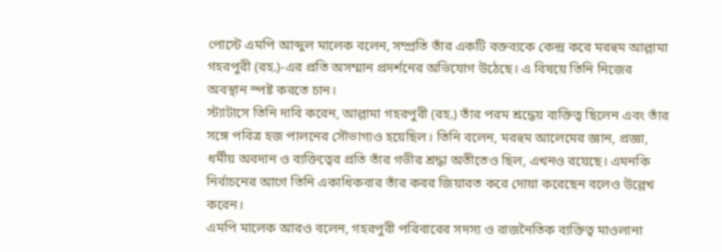পোস্টে এমপি আব্দুল মালেক বলেন, সম্প্রতি তাঁর একটি বক্তব্যকে কেন্দ্র করে মরহুম আল্লামা গহরপুরী (রহ.)-এর প্রতি অসম্মান প্রদর্শনের অভিযোগ উঠেছে। এ বিষয়ে তিনি নিজের অবস্থান স্পষ্ট করতে চান।
স্ট্যাটাসে তিনি দাবি করেন, আল্লামা গহরপুরী (রহ.) তাঁর পরম শ্রদ্ধেয় ব্যক্তিত্ব ছিলেন এবং তাঁর সঙ্গে পবিত্র হজ পালনের সৌভাগ্যও হয়েছিল। তিনি বলেন, মরহুম আলেমের জ্ঞান, প্রজ্ঞা, ধর্মীয় অবদান ও ব্যক্তিত্বের প্রতি তাঁর গভীর শ্রদ্ধা অতীতেও ছিল, এখনও রয়েছে। এমনকি নির্বাচনের আগে তিনি একাধিকবার তাঁর কবর জিয়ারত করে দোয়া করেছেন বলেও উল্লেখ করেন।
এমপি মালেক আরও বলেন, গহরপুরী পরিবারের সদস্য ও রাজনৈতিক ব্যক্তিত্ব মাওলানা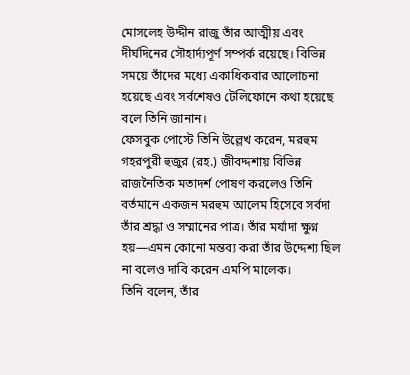মোসলেহ উদ্দীন রাজু তাঁর আত্মীয় এবং দীর্ঘদিনের সৌহার্দ্যপূর্ণ সম্পর্ক রয়েছে। বিভিন্ন সময়ে তাঁদের মধ্যে একাধিকবার আলোচনা হয়েছে এবং সর্বশেষও টেলিফোনে কথা হয়েছে বলে তিনি জানান।
ফেসবুক পোস্টে তিনি উল্লেখ করেন, মরহুম গহরপুরী হুজুর (রহ.) জীবদ্দশায় বিভিন্ন রাজনৈতিক মতাদর্শ পোষণ করলেও তিনি বর্তমানে একজন মরহুম আলেম হিসেবে সর্বদা তাঁর শ্রদ্ধা ও সম্মানের পাত্র। তাঁর মর্যাদা ক্ষুণ্ন হয়—এমন কোনো মন্তব্য করা তাঁর উদ্দেশ্য ছিল না বলেও দাবি করেন এমপি মালেক।
তিনি বলেন, তাঁর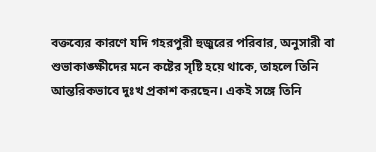বক্তব্যের কারণে যদি গহরপুরী হুজুরের পরিবার, অনুসারী বা শুভাকাঙ্ক্ষীদের মনে কষ্টের সৃষ্টি হয়ে থাকে, তাহলে তিনি আন্তরিকভাবে দুঃখ প্রকাশ করছেন। একই সঙ্গে তিনি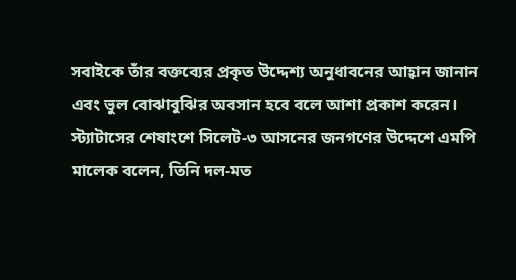সবাইকে তাঁর বক্তব্যের প্রকৃত উদ্দেশ্য অনুধাবনের আহ্বান জানান এবং ভুল বোঝাবুঝির অবসান হবে বলে আশা প্রকাশ করেন।
স্ট্যাটাসের শেষাংশে সিলেট-৩ আসনের জনগণের উদ্দেশে এমপি মালেক বলেন, তিনি দল-মত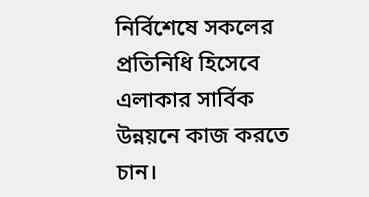নির্বিশেষে সকলের প্রতিনিধি হিসেবে এলাকার সার্বিক উন্নয়নে কাজ করতে চান।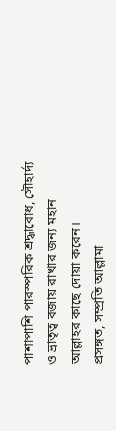পাশাপাশি পারস্পরিক শ্রদ্ধাবোধ, সৌহার্দ্য ও ভ্রাতৃত্ব বজায় রাখার জন্য মহান আল্লাহর কাছে দোয়া করেন।
প্রসঙ্গত, সম্প্রতি আল্লামা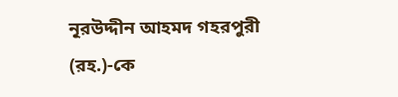নূরউদ্দীন আহমদ গহরপুরী (রহ.)-কে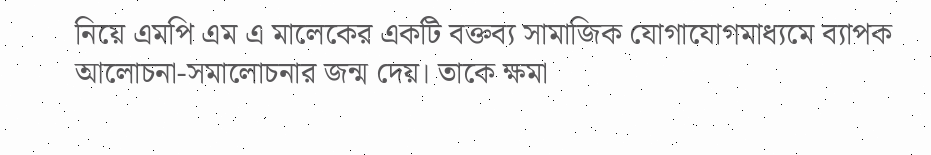নিয়ে এমপি এম এ মালেকের একটি বক্তব্য সামাজিক যোগাযোগমাধ্যমে ব্যাপক আলোচনা-সমালোচনার জন্ম দেয়। তাকে ক্ষমা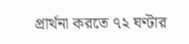প্রার্থনা করতে ৭২ ঘণ্টার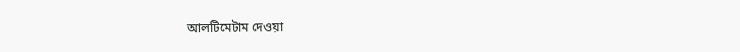আলটিমেটাম দেওয়া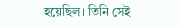হয়েছিল। তিনি সেই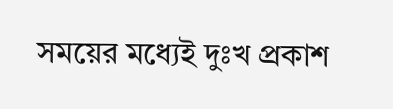সময়ের মধ্যেই দুঃখ প্রকাশ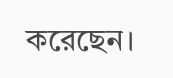করেছেন।